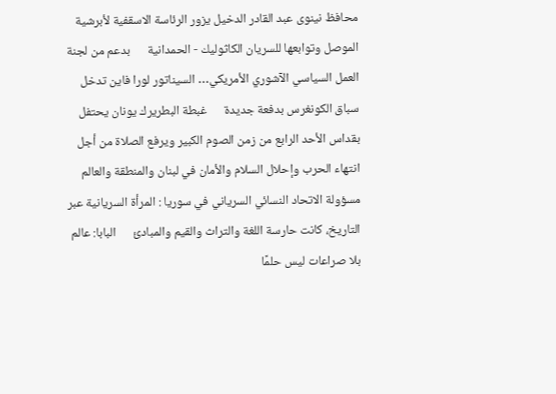محافظ نينوى عبد القادر الدخيل يزور الرئاسة الاسقفية لأبرشية الموصل وتوابعها للسريان الكاثوليك - الحمدانية      بدعم من لجنة العمل السياسي الآشوري الأمريكي… السيناتور لورا فاين تدخل سباق الكونغرس بدفعة جديدة      غبطة البطريرك يونان يحتفل بقداس الأحد الرابع من زمن الصوم الكبير ويرفع الصلاة من أجل انتهاء الحرب وإحلال السلام والأمان في لبنان والمنطقة والعالم      مسؤولة الاتحاد النسائي السرياني في سوريا : المرأة السريانية عبر التاريخ، كانت حارسة اللغة والتراث والقيم والمبادئ      البابا: عالم بلا صراعات ليس حلمًا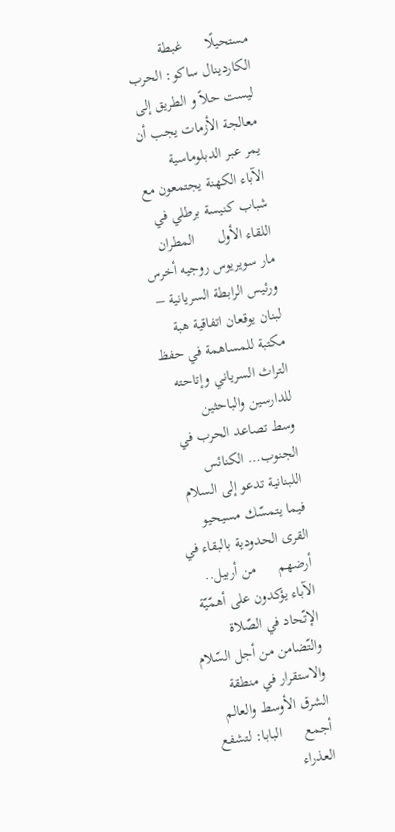مستحيلًا      غبطة الكاردينال ساكو: الحرب ليست حلاً و الطريق إلى معالجة الأزمات يجب أن يمر عبر الدبلوماسية      الآباء الكهنة يجتمعون مع شباب كنيسة برطلي في اللقاء الأول      المطران مار سويريوس روجيه أخرس ورئيس الرابطة السريانية – لبنان يوقعان اتفاقية هبة مكتبة للمساهمة في حفظ التراث السرياني وإتاحته للدارسين والباحثين      وسط تصاعد الحرب في الجنوب… الكنائس اللبنانية تدعو إلى السلام فيما يتمسّك مسيحيو القرى الحدودية بالبقاء في أرضهم      من أربيل.. الآباء يؤكدون على أهمّيّة الإتّحاد في الصّلاة والتّضامن من أجل السّلام والاستقرار في منطقة الشرق الأوسط والعالم أجمع      البابا: لتشفع العذراء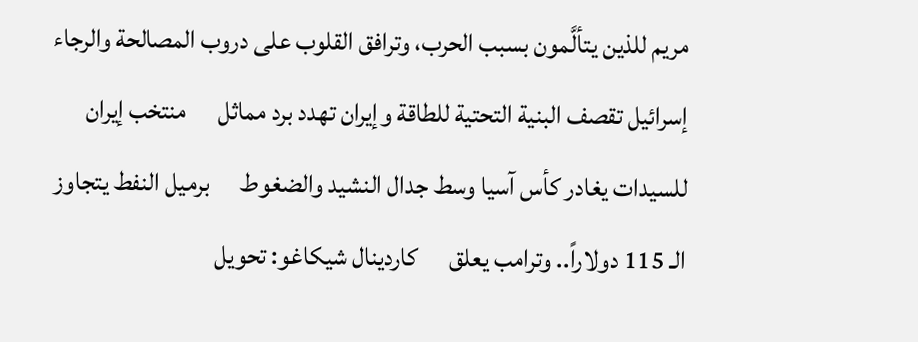مريم للذين يتألَّمون بسبب الحرب، وترافق القلوب على دروب المصالحة والرجاء      إسرائيل تقصف البنية التحتية للطاقة وإيران تهدد برد مماثل      منتخب إيران للسيدات يغادر كأس آسيا وسط جدال النشيد والضغوط      برميل النفط يتجاوز الـ 115 دولاراً.. وترامب يعلق      كاردينال شيكاغو: تحويل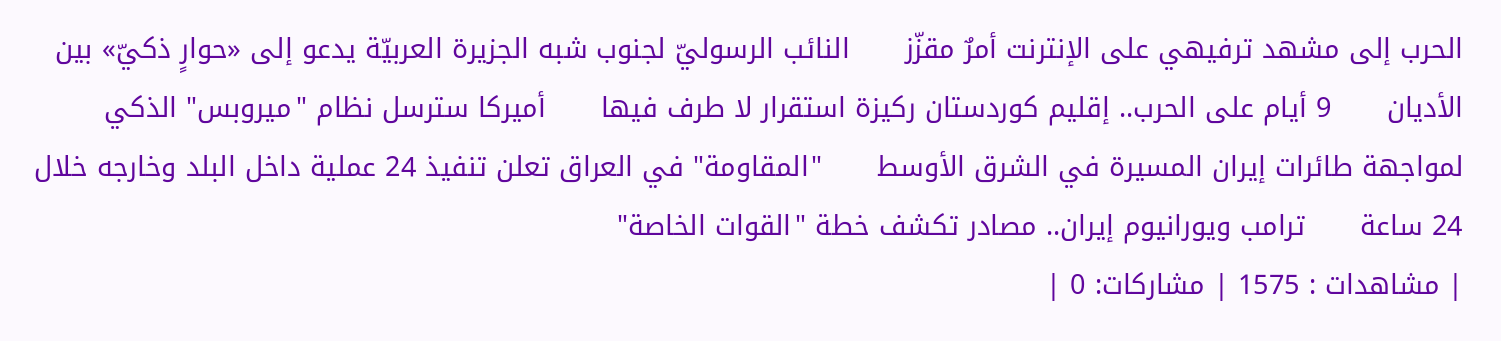الحرب إلى مشهد ترفيهي على الإنترنت أمرٌ مقزّز      النائب الرسوليّ لجنوب شبه الجزيرة العربيّة يدعو إلى «حوارٍ ذكيّ» بين الأديان      9 أيام على الحرب.. إقليم كوردستان ركيزة استقرار لا طرف فيها      أميركا سترسل نظام "ميروبس" الذكي لمواجهة طائرات إيران المسيرة في الشرق الأوسط      "المقاومة" في العراق تعلن تنفيذ 24 عملية داخل البلد وخارجه خلال 24 ساعة      ترامب ويورانيوم إيران.. مصادر تكشف خطة "القوات الخاصة"
| مشاهدات : 1575 | مشاركات: 0 |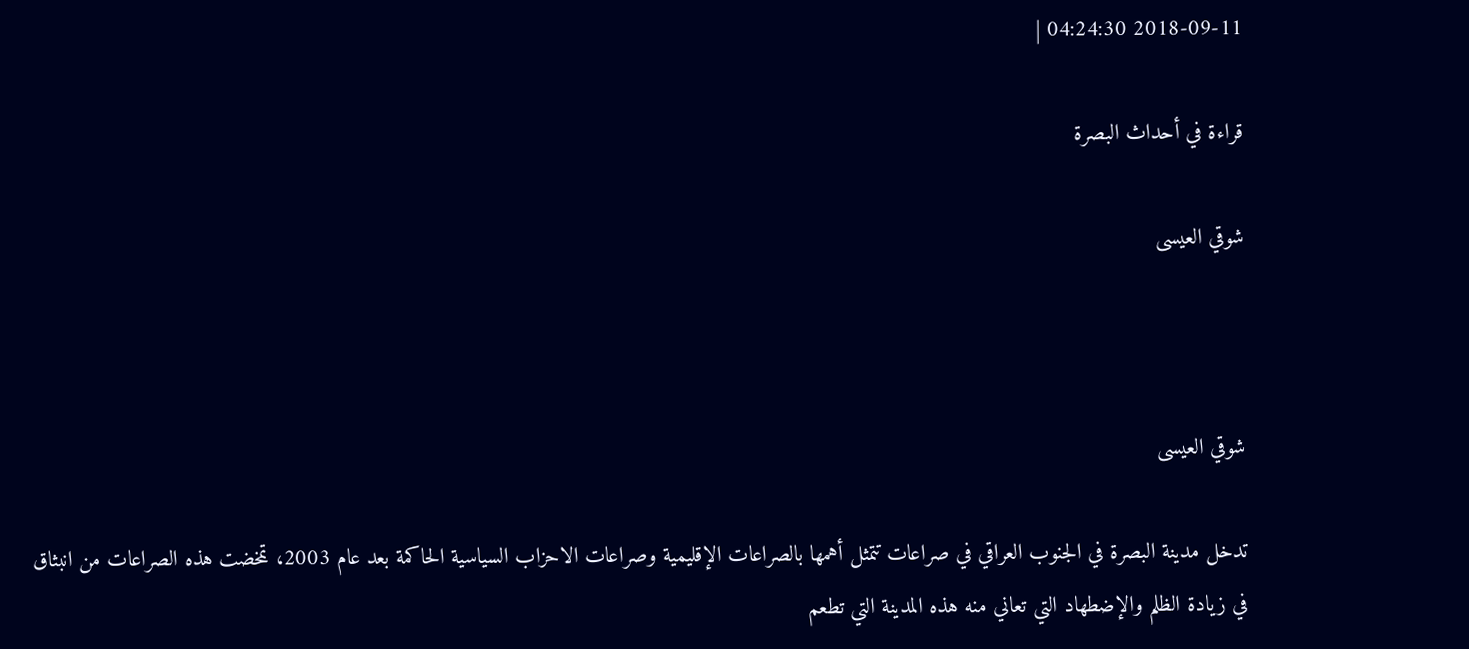2018-09-11 04:24:30 |

قراءة في أحداث البصرة

شوقي العيسى



شوقي العيسى

تدخل مدينة البصرة في الجنوب العراقي في صراعات تتمثل أهمها بالصراعات الإقليمية وصراعات الاحزاب السياسية الحاكمة بعد عام 2003، تمخضت هذه الصراعات من انبثاق في زيادة الظلم والإضطهاد التي تعاني منه هذه المدينة التي تطعم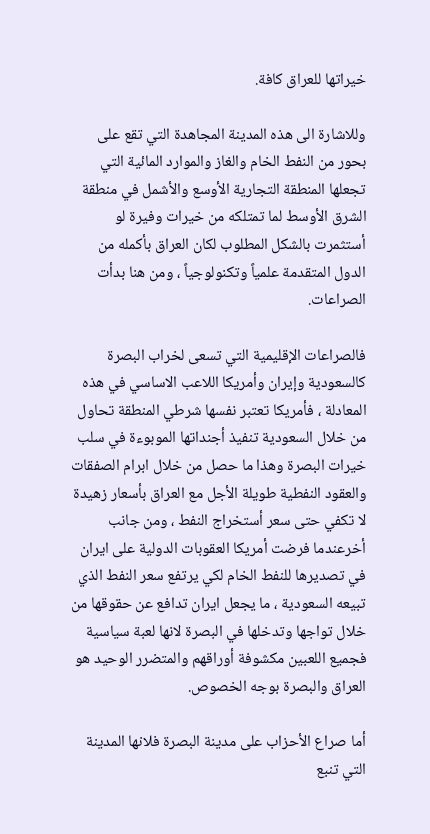خيراتها للعراق كافة.

وللاشارة الى هذه المدينة المجاهدة التي تقع على بحور من النفط الخام والغاز والموارد المائية التي تجعلها المنطقة التجارية الأوسع والأشمل في منطقة الشرق الأوسط لما تمتلكه من خيرات وفيرة لو أستثمرت بالشكل المطلوب لكان العراق بأكمله من الدول المتقدمة علمياً وتكنولوجياً ، ومن هنا بدأت الصراعات.

فالصراعات الإقليمية التي تسعى لخراب البصرة كالسعودية وإيران وأمريكا اللاعب الاساسي في هذه المعادلة ، فأمريكا تعتبر نفسها شرطي المنطقة تحاول من خلال السعودية تنفيذ أجنداتها الموبوءة في سلب خيرات البصرة وهذا ما حصل من خلال ابرام الصفقات والعقود النفطية طويلة الأجل مع العراق بأسعار زهيدة لا تكفي حتى سعر أستخراج النفط ، ومن جانب أخرعندما فرضت أمريكا العقوبات الدولية على ايران في تصديرها للنفط الخام لكي يرتفع سعر النفط الذي تبيعه السعودية ، ما يجعل ايران تدافع عن حقوقها من خلال تواجها وتدخلها في البصرة لانها لعبة سياسية فجميع اللعبين مكشوفة أوراقهم والمتضرر الوحيد هو العراق والبصرة بوجه الخصوص.

أما صراع الأحزاب على مدينة البصرة فلانها المدينة التي تنبع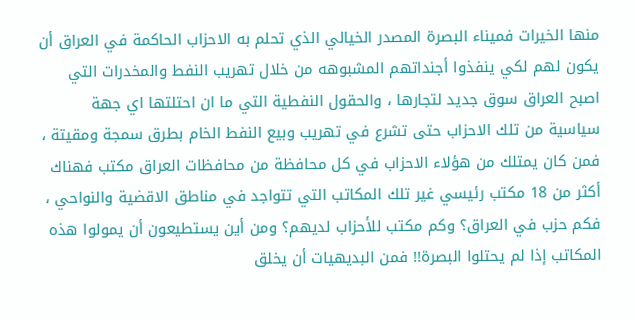منها الخيرات فميناء البصرة المصدر الخيالي الذي تحلم به الاحزاب الحاكمة في العراق أن يكون لهم لكي ينفذوا أجنداتهم المشبوهه من خلال تهريب النفط والمخدرات التي اصبح العراق سوق جديد لتجارها ، والحقول النفطية التي ما ان احتلتها اي جهة سياسية من تلك الاحزاب حتى تشرع في تهريب وبيع النفط الخام بطرق سمجة ومقيتة ، فمن كان يمتلك من هؤلاء الاحزاب في كل محافظة من محافظات العراق مكتب فهناك أكثر من 18 مكتب رئيسي غير تلك المكاتب التي تتواجد في مناطق الاقضية والنواحي ، فكم حزب في العراق؟ وكم مكتب للأحزاب لديهم؟ ومن أين يستطيعون أن يمولوا هذه المكاتب إذا لم يحتلوا البصرة!! فمن البديهيات أن يخلق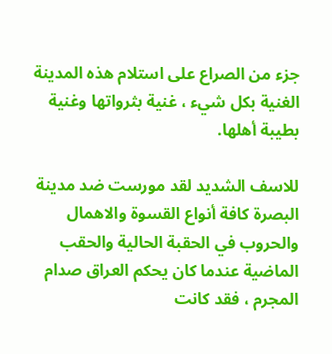جزء من الصراع على استلام هذه المدينة الغنية بكل شيء ، غنية بثرواتها وغنية بطيبة أهلها.

للاسف الشديد لقد مورست ضد مدينة البصرة كافة أنواع القسوة والاهمال والحروب في الحقبة الحالية والحقب الماضية عندما كان يحكم العراق صدام المجرم ، فقد كانت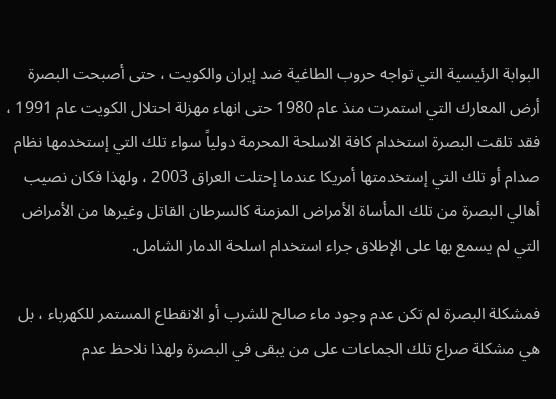البوابة الرئيسية التي تواجه حروب الطاغية ضد إيران والكويت ، حتى أصبحت البصرة أرض المعارك التي استمرت منذ عام 1980 حتى انهاء مهزلة احتلال الكويت عام 1991 ، فقد تلقت البصرة استخدام كافة الاسلحة المحرمة دولياً سواء تلك التي إستخدمها نظام صدام أو تلك التي إستخدمتها أمريكا عندما إحتلت العراق 2003 ، ولهذا فكان نصيب أهالي البصرة من تلك المأساة الأمراض المزمنة كالسرطان القاتل وغيرها من الأمراض التي لم يسمع بها على الإطلاق جراء استخدام اسلحة الدمار الشامل.

فمشكلة البصرة لم تكن عدم وجود ماء صالح للشرب أو الانقطاع المستمر للكهرباء ، بل هي مشكلة صراع تلك الجماعات على من يبقى في البصرة ولهذا نلاحظ عدم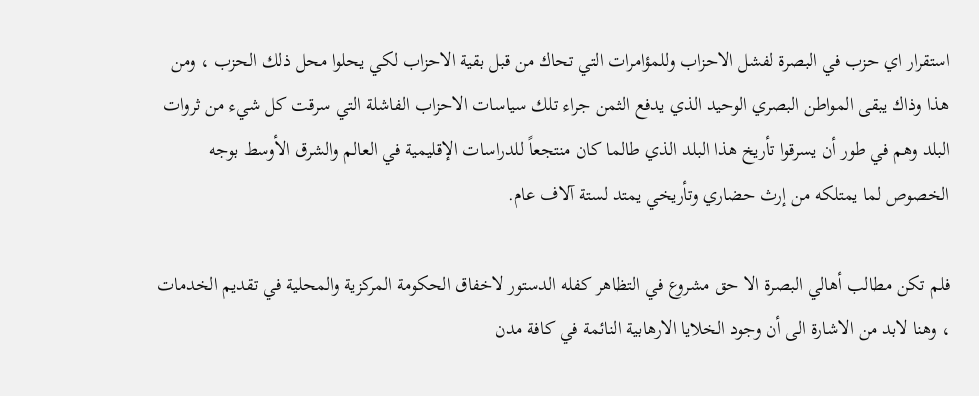استقرار اي حزب في البصرة لفشل الاحزاب وللمؤامرات التي تحاك من قبل بقية الاحزاب لكي يحلوا محل ذلك الحزب ، ومن هذا وذاك يبقى المواطن البصري الوحيد الذي يدفع الثمن جراء تلك سياسات الاحزاب الفاشلة التي سرقت كل شيء من ثروات البلد وهم في طور أن يسرقوا تأريخ هذا البلد الذي طالما كان منتجعاً للدراسات الإقليمية في العالم والشرق الأوسط بوجه الخصوص لما يمتلكه من إرث حضاري وتأريخي يمتد لستة آلاف عام.

فلم تكن مطالب أهالي البصرة الا حق مشروع في التظاهر كفله الدستور لاخفاق الحكومة المركزية والمحلية في تقديم الخدمات ، وهنا لابد من الاشارة الى أن وجود الخلايا الارهابية النائمة في كافة مدن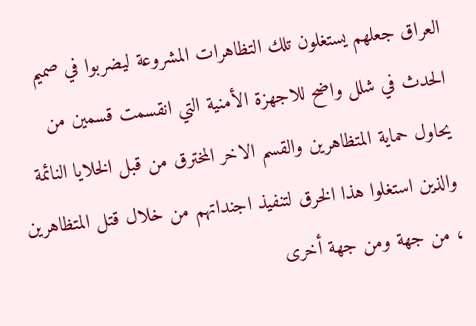العراق جعلهم يستغلون تلك التظاهرات المشروعة ليضربوا في صميم الحدث في شلل واضح للاجهزة الأمنية التي انقسمت قسمين من يحاول حماية المتظاهرين والقسم الاخر المخترق من قبل الخلايا النائمة والذين استغلوا هذا الخرق لتنفيذ اجنداتهم من خلال قتل المتظاهرين ، من جهة ومن جهة أخرى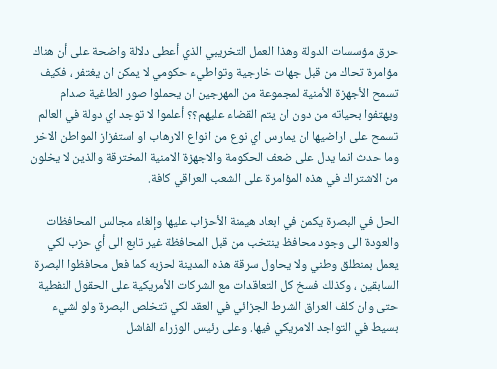حرق مؤسسات الدولة وهذا العمل التخريبي الذي أعطى دلالة واضحة على أن هناك مؤامرة تحاك من قبل جهات خارجية وتواطيء حكومي لا يمكن ان يغتفر ، فكيف تسمح الأجهزة الأمنية لمجموعة من المهرجين ان يحملوا صور الطاغية صدام ويهتفوا بحياته من دون ان يتم القضاء عليهم؟؟ أعلموا لا توجد اي دولة في العالم تسمح على اراضيها ان يمارس اي نوع من انواع الارهاب او استفزاز المواطن الاخر وما حدث انما يدل على ضعف الحكومة والاجهزة الامنية المخترقة والذين لا يخلون من الاشتراك في هذه المؤامرة على الشعب العراقي كافة.

الحل في البصرة يكمن في ابعاد هيمنة الأحزاب عليها وإلغاء مجالس المحافظات والعودة الى وجود محافظ ينتخب من قبل المحافظة غير تابع الى أي حزب لكي يعمل بمنطلق وطني ولا يحاول سرقة هذه المدينة لحزبه كما فعل محافظوا البصرة السابقين ، وكذلك فسخ كل التعاقدات مع الشركات الأمريكية على الحقول النفطية حتى وان كلف العراق الشرط الجزائي في العقد لكي تتخلص البصرة ولو لشيء بسيط في التواجد الامريكي فيها. وعلى رئيس الوزراء الفاشل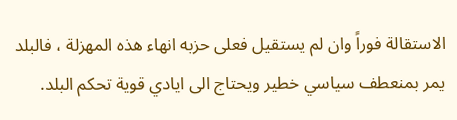الاستقالة فوراً وان لم يستقيل فعلى حزبه انهاء هذه المهزلة ، فالبلد يمر بمنعطف سياسي خطير ويحتاج الى ايادي قوية تحكم البلد.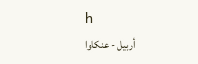h
أربيل - عنكاوا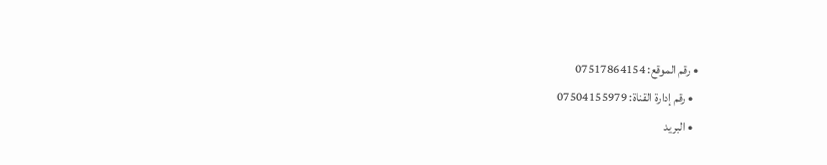• رقم الموقع: 07517864154
  • رقم إدارة القناة: 07504155979
  • البريد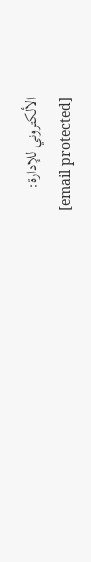الألكتروني للإدارة:
    [email protected]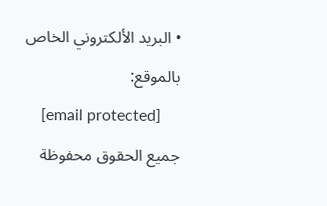• البريد الألكتروني الخاص بالموقع:
    [email protected]
جميع الحقوق محفوظة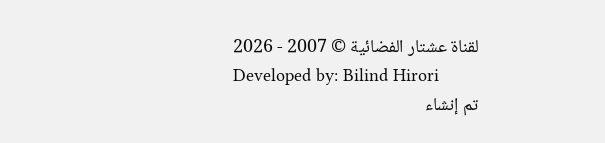لقناة عشتار الفضائية © 2007 - 2026
Developed by: Bilind Hirori
تم إنشاء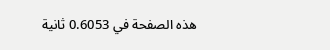هذه الصفحة في 0.6053 ثانية